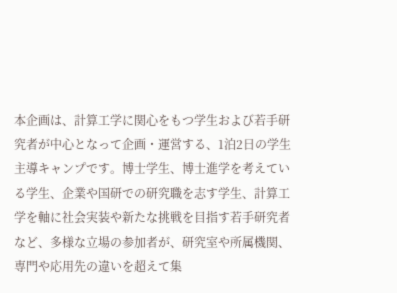本企画は、計算工学に関心をもつ学生および若手研究者が中心となって企画・運営する、1泊2日の学生主導キャンプです。博士学生、博士進学を考えている学生、企業や国研での研究職を志す学生、計算工学を軸に社会実装や新たな挑戦を目指す若手研究者など、多様な立場の参加者が、研究室や所属機関、専門や応用先の違いを超えて集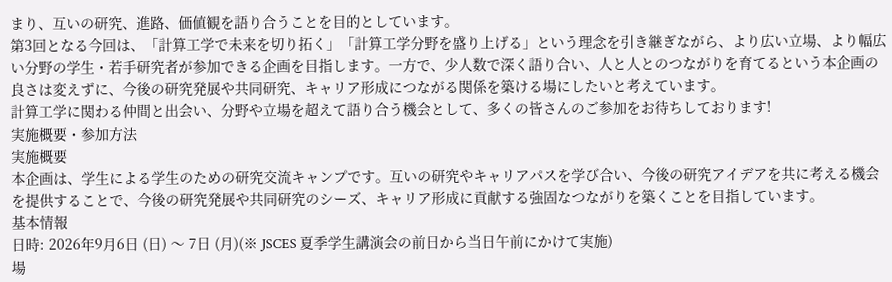まり、互いの研究、進路、価値観を語り合うことを目的としています。
第3回となる今回は、「計算工学で未来を切り拓く」「計算工学分野を盛り上げる」という理念を引き継ぎながら、より広い立場、より幅広い分野の学生・若手研究者が参加できる企画を目指します。一方で、少人数で深く語り合い、人と人とのつながりを育てるという本企画の良さは変えずに、今後の研究発展や共同研究、キャリア形成につながる関係を築ける場にしたいと考えています。
計算工学に関わる仲間と出会い、分野や立場を超えて語り合う機会として、多くの皆さんのご参加をお待ちしております!
実施概要・参加方法
実施概要
本企画は、学生による学生のための研究交流キャンプです。互いの研究やキャリアパスを学び合い、今後の研究アイデアを共に考える機会を提供することで、今後の研究発展や共同研究のシーズ、キャリア形成に貢献する強固なつながりを築くことを目指しています。
基本情報
日時: 2026年9月6日 (日) 〜 7日 (月)(※ JSCES 夏季学生講演会の前日から当日午前にかけて実施)
場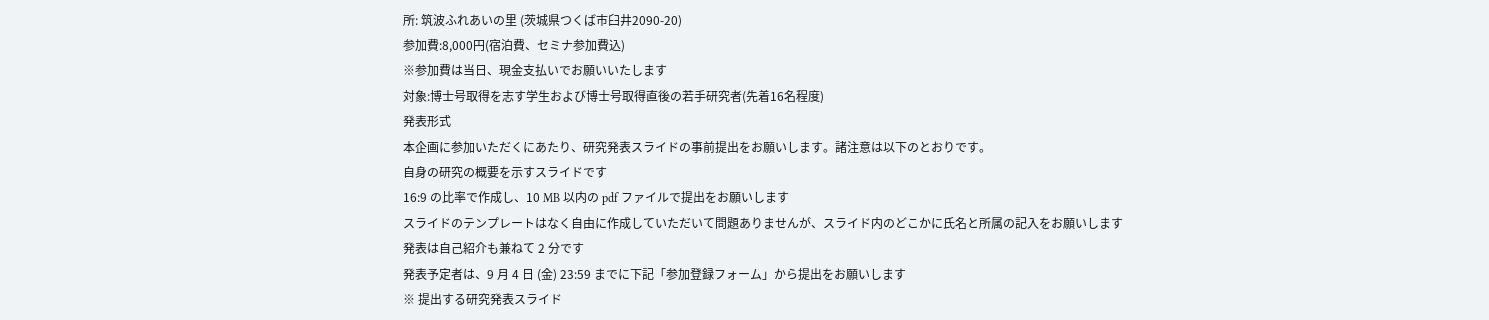所: 筑波ふれあいの里 (茨城県つくば市臼井2090-20)
参加費:8,000円(宿泊費、セミナ参加費込)
※参加費は当日、現金支払いでお願いいたします
対象:博士号取得を志す学生および博士号取得直後の若手研究者(先着16名程度)
発表形式
本企画に参加いただくにあたり、研究発表スライドの事前提出をお願いします。諸注意は以下のとおりです。
自身の研究の概要を示すスライドです
16:9 の比率で作成し、10 MB 以内の pdf ファイルで提出をお願いします
スライドのテンプレートはなく自由に作成していただいて問題ありませんが、スライド内のどこかに氏名と所属の記入をお願いします
発表は自己紹介も兼ねて 2 分です
発表予定者は、9 月 4 日 (金) 23:59 までに下記「参加登録フォーム」から提出をお願いします
※ 提出する研究発表スライド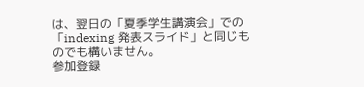は、翌日の「夏季学生講演会」での「indexing 発表スライド」と同じものでも構いません。
参加登録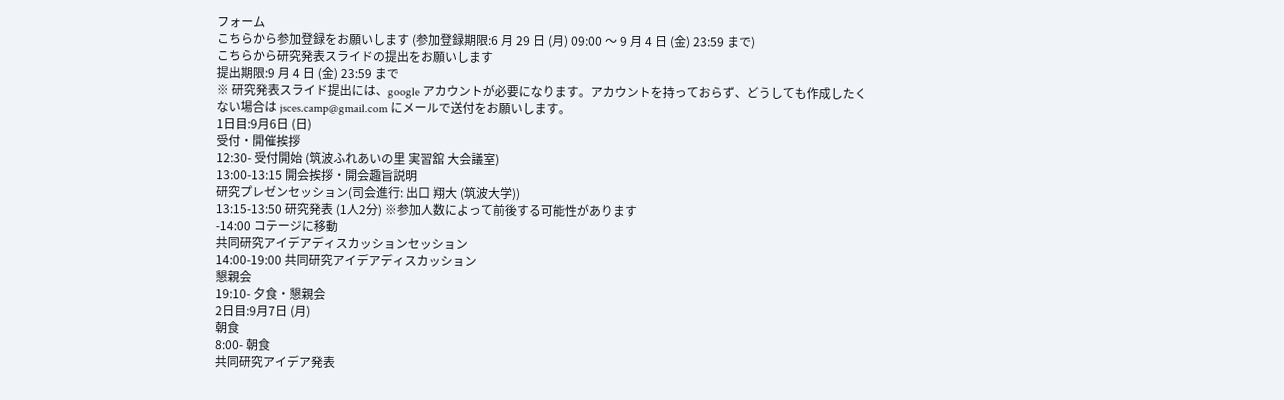フォーム
こちらから参加登録をお願いします (参加登録期限:6 月 29 日 (月) 09:00 〜 9 月 4 日 (金) 23:59 まで)
こちらから研究発表スライドの提出をお願いします
提出期限:9 月 4 日 (金) 23:59 まで
※ 研究発表スライド提出には、google アカウントが必要になります。アカウントを持っておらず、どうしても作成したくない場合は jsces.camp@gmail.com にメールで送付をお願いします。
1日目:9月6日 (日)
受付・開催挨拶
12:30- 受付開始 (筑波ふれあいの里 実習舘 大会議室)
13:00-13:15 開会挨拶・開会趣旨説明
研究プレゼンセッション(司会進行: 出口 翔大 (筑波大学))
13:15-13:50 研究発表 (1人2分) ※参加人数によって前後する可能性があります
-14:00 コテージに移動
共同研究アイデアディスカッションセッション
14:00-19:00 共同研究アイデアディスカッション
懇親会
19:10- 夕食・懇親会
2日目:9月7日 (月)
朝食
8:00- 朝食
共同研究アイデア発表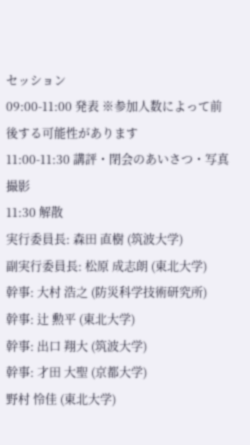セッション
09:00-11:00 発表 ※参加人数によって前後する可能性があります
11:00-11:30 講評・閉会のあいさつ・写真撮影
11:30 解散
実行委員長: 森田 直樹 (筑波大学)
副実行委員長: 松原 成志朗 (東北大学)
幹事: 大村 浩之 (防災科学技術研究所)
幹事: 辻 勲平 (東北大学)
幹事: 出口 翔大 (筑波大学)
幹事: 才田 大聖 (京都大学)
野村 怜佳 (東北大学)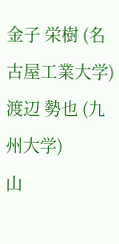金子 栄樹 (名古屋工業大学)
渡辺 勢也 (九州大学)
山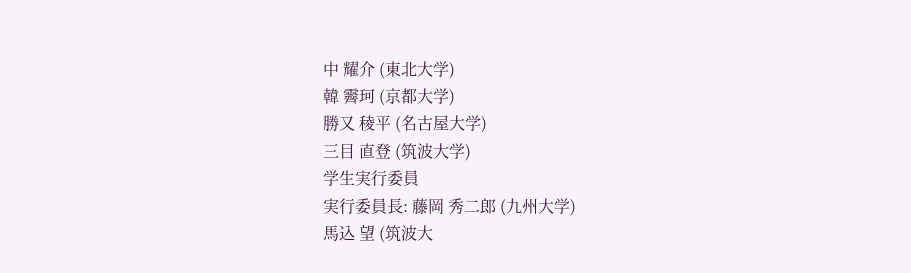中 耀介 (東北大学)
韓 霽珂 (京都大学)
勝又 稜平 (名古屋大学)
三目 直登 (筑波大学)
学生実行委員
実行委員長: 藤岡 秀二郎 (九州大学)
馬込 望 (筑波大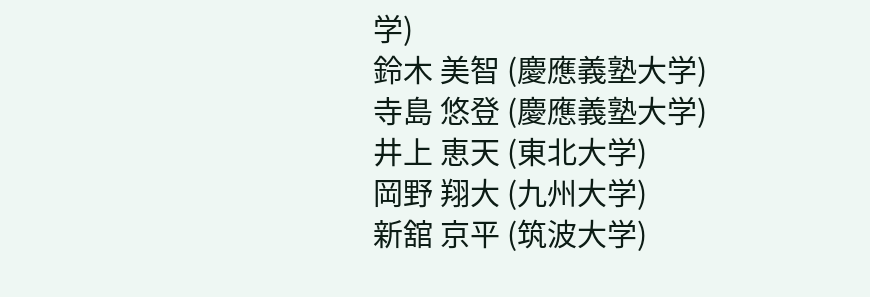学)
鈴木 美智 (慶應義塾大学)
寺島 悠登 (慶應義塾大学)
井上 恵天 (東北大学)
岡野 翔大 (九州大学)
新舘 京平 (筑波大学)